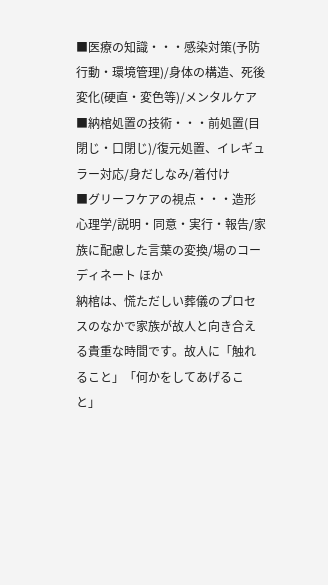■医療の知識・・・感染対策(予防行動・環境管理)/身体の構造、死後変化(硬直・変色等)/メンタルケア
■納棺処置の技術・・・前処置(目閉じ・口閉じ)/復元処置、イレギュラー対応/身だしなみ/着付け
■グリーフケアの視点・・・造形心理学/説明・同意・実行・報告/家族に配慮した言葉の変換/場のコーディネート ほか
納棺は、慌ただしい葬儀のプロセスのなかで家族が故人と向き合える貴重な時間です。故人に「触れること」「何かをしてあげること」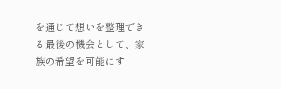を通じて想いを整理できる最後の機会として、家族の希望を可能にす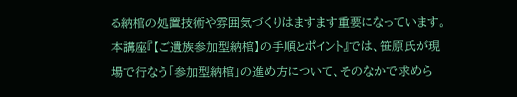る納棺の処置技術や雰囲気づくりはますます重要になっています。
本講座『【ご遺族参加型納棺】の手順とポイント』では、笹原氏が現場で行なう「参加型納棺」の進め方について、そのなかで求めら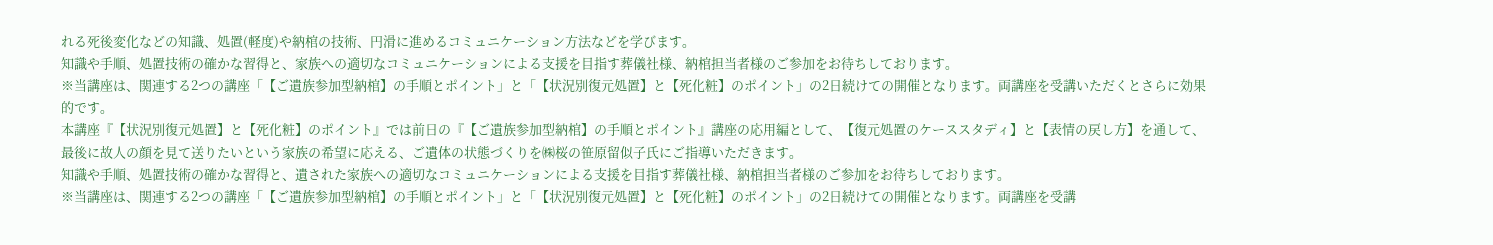れる死後変化などの知識、処置(軽度)や納棺の技術、円滑に進めるコミュニケーション方法などを学びます。
知識や手順、処置技術の確かな習得と、家族への適切なコミュニケーションによる支援を目指す葬儀社様、納棺担当者様のご参加をお待ちしております。
※当講座は、関連する2つの講座「【ご遺族参加型納棺】の手順とポイント」と「【状況別復元処置】と【死化粧】のポイント」の2日続けての開催となります。両講座を受講いただくとさらに効果的です。
本講座『【状況別復元処置】と【死化粧】のポイント』では前日の『【ご遺族参加型納棺】の手順とポイント』講座の応用編として、【復元処置のケーススタディ】と【表情の戻し方】を通して、最後に故人の顔を見て送りたいという家族の希望に応える、ご遺体の状態づくりを㈱桜の笹原留似子氏にご指導いただきます。
知識や手順、処置技術の確かな習得と、遺された家族への適切なコミュニケーションによる支援を目指す葬儀社様、納棺担当者様のご参加をお待ちしております。
※当講座は、関連する2つの講座「【ご遺族参加型納棺】の手順とポイント」と「【状況別復元処置】と【死化粧】のポイント」の2日続けての開催となります。両講座を受講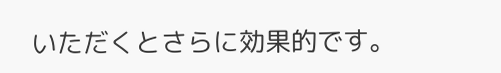いただくとさらに効果的です。